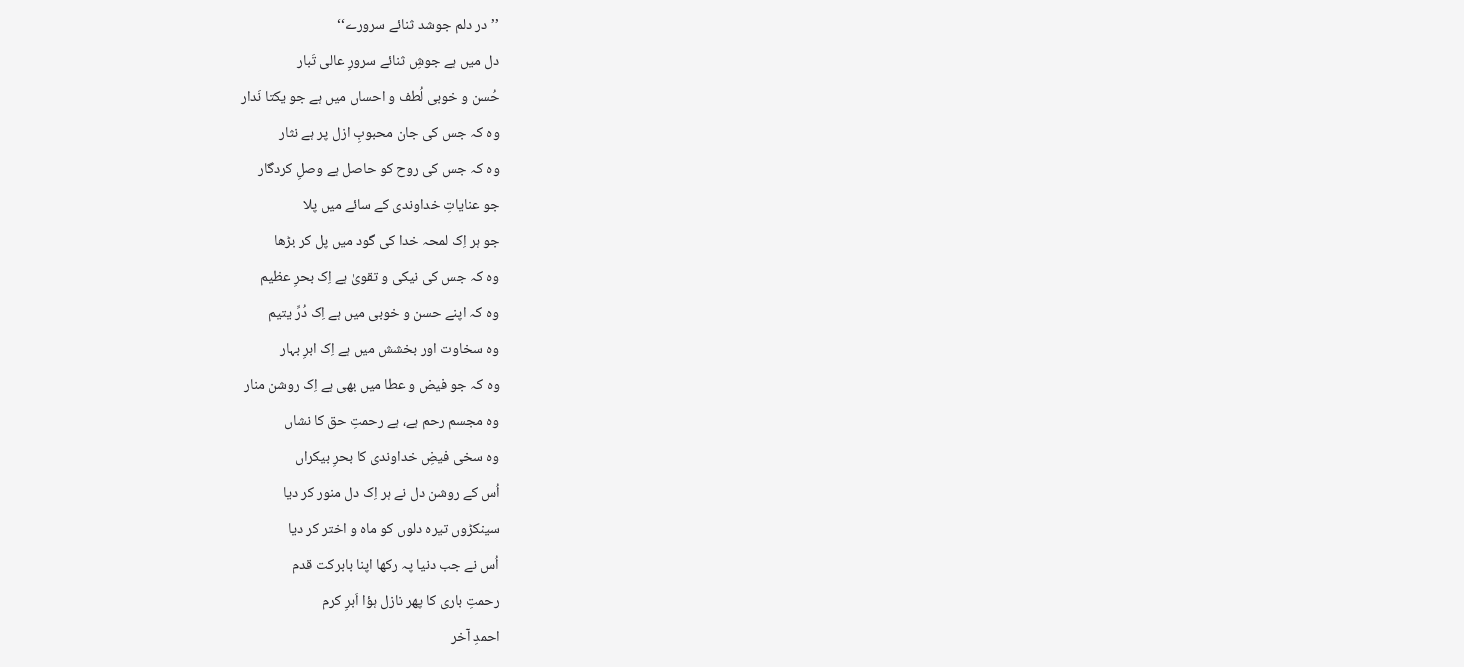’’در دلم جوشد ثنائے سرورے‘‘
دل میں ہے جوشِ ثنائے سرورِ عالی تَبار
حُسن و خوبی لُطف و احساں میں ہے جو یکتا نَدار
وہ کہ جس کی جان محبوبِ ازل پر ہے نثار
وہ کہ جس کی روح کو حاصل ہے وصلِ کردگار
جو عنایاتِ خداوندی کے سائے میں پلا
جو ہر اِک لمحہ خدا کی گود میں پل کر بڑھا
وہ کہ جس کی نیکی و تقویٰ ہے اِک بحرِ عظیم
وہ کہ اپنے حسن و خوبی میں ہے اِک دُرِّ یتیم
وہ سخاوت اور بخشش میں ہے اِک ابرِ بہار
وہ کہ جو فیض و عطا میں بھی ہے اِک روشن منار
وہ مجسم رحم ہے، ہے رحمتِ حق کا نشاں
وہ سخی فیضِ خداوندی کا بحرِ بیکراں
اُس کے روشن دل نے ہر اِک دل منور کر دیا
سینکڑوں تیرہ دلوں کو ماہ و اختر کر دیا
اُس نے جب دنیا پہ رکھا اپنا بابرکت قدم
رحمتِ باری کا پھر نازل ہؤا اَبرِ کرم
احمدِ آخر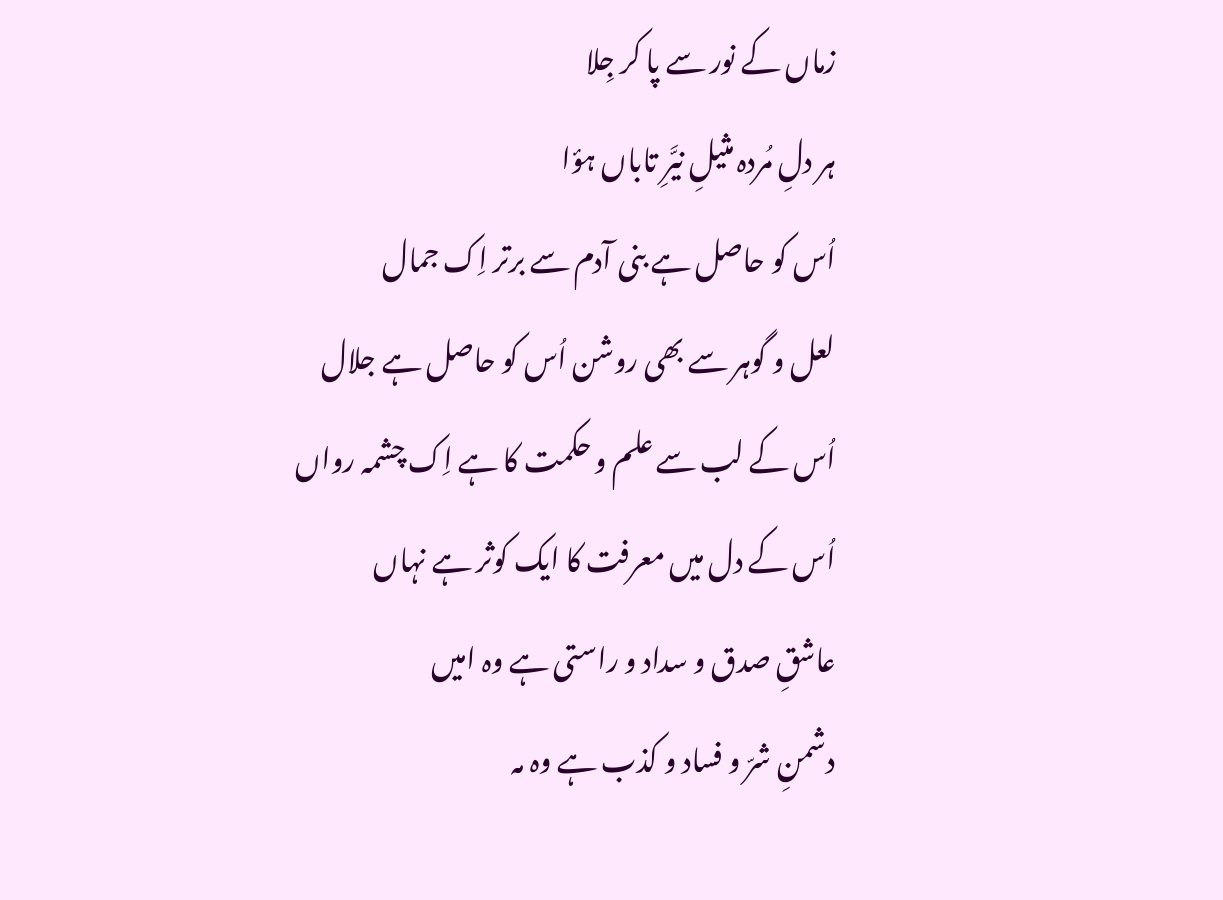زماں کے نور سے پا کر جِلا
ہر دلِ مُردہ مثیلِ نیَّرِ تاباں ہؤا
اُس کو حاصل ہے بنی آدم سے برتر اِک جمال
لعل و گوہر سے بھی روشن اُس کو حاصل ہے جلال
اُس کے لب سے علم و حکمت کا ہے اِک چشمہ رواں
اُس کے دل میں معرفت کا ایک کوثر ہے نہاں
عاشقِ صدق و سداد و راستی ہے وہ امیں
دشمنِ شرّ و فساد و کذب ہے وہ مہ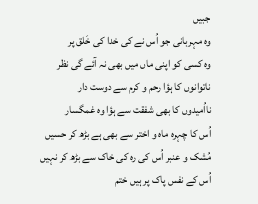جبیں
وہ مہربانی جو اُس نے کی خدا کی خَلق پر
وہ کسی کو اپنی ماں میں بھی نہ آئے گی نظر
ناتوانوں کا ہؤا رحم و کرم سے دوست دار
نااُمیدوں کا بھی شفقت سے ہؤا وہ غمگسار
اُس کا چہرہ ماہ و اختر سے بھی ہے بڑھ کر حسیں
مُشک و عنبر اُس کی رہ کی خاک سے بڑھ کر نہیں
اُس کے نفس پاک پر ہیں ختم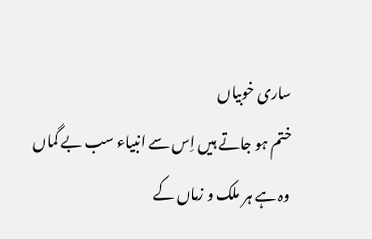ساری خوبیاں
ختم ہو جاتے ہیں اِس سے انبیاء سب بے گماں
وہ ہے ہر ملک و زماں کے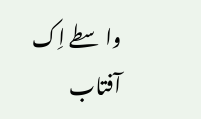واسطے اِک آفتاب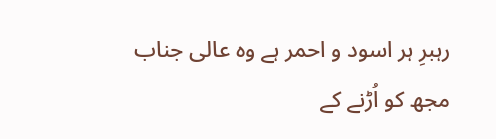رہبرِ ہر اسود و احمر ہے وہ عالی جناب
مجھ کو اُڑنے کے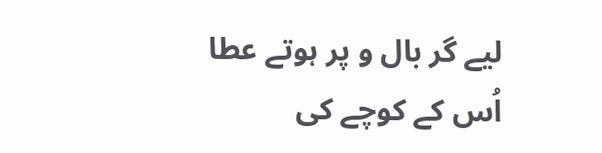لیے گر بال و پر ہوتے عطا
اُس کے کوچے کی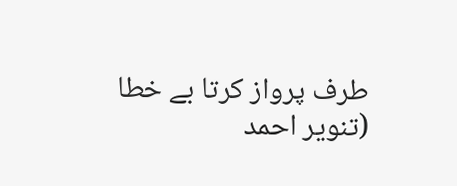طرف پرواز کرتا بے خطا
(تنویر احمد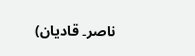ناصر۔ قادیان)